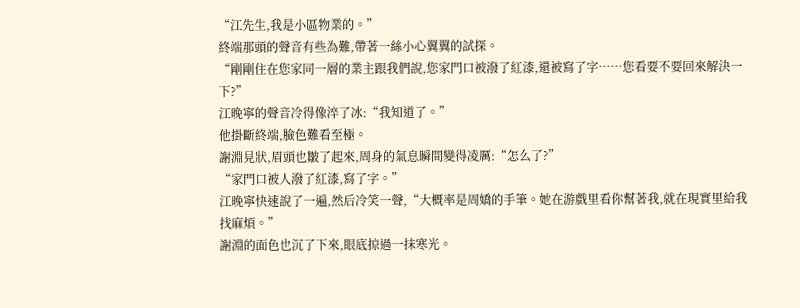“江先生,我是小區物業的。”
終端那頭的聲音有些為難,帶著一絲小心翼翼的試探。
“剛剛住在您家同一層的業主跟我們說,您家門口被潑了紅漆,還被寫了字……您看要不要回來解決一下?”
江晚寧的聲音冷得像淬了冰:“我知道了。”
他掛斷終端,臉色難看至極。
謝淵見狀,眉頭也皺了起來,周身的氣息瞬間變得凌厲:“怎么了?”
“家門口被人潑了紅漆,寫了字。”
江晚寧快速說了一遍,然后冷笑一聲,“大概率是周嬌的手筆。她在游戲里看你幫著我,就在現實里給我找麻煩。”
謝淵的面色也沉了下來,眼底掠過一抹寒光。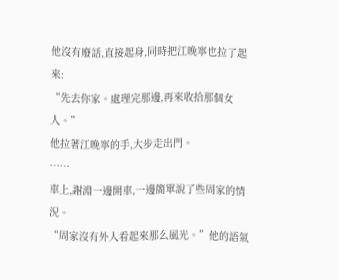他沒有廢話,直接起身,同時把江晚寧也拉了起來:
“先去你家。處理完那邊,再來收拾那個女人。”
他拉著江晚寧的手,大步走出門。
……
車上,謝淵一邊開車,一邊簡單說了些周家的情況。
“周家沒有外人看起來那么風光。”他的語氣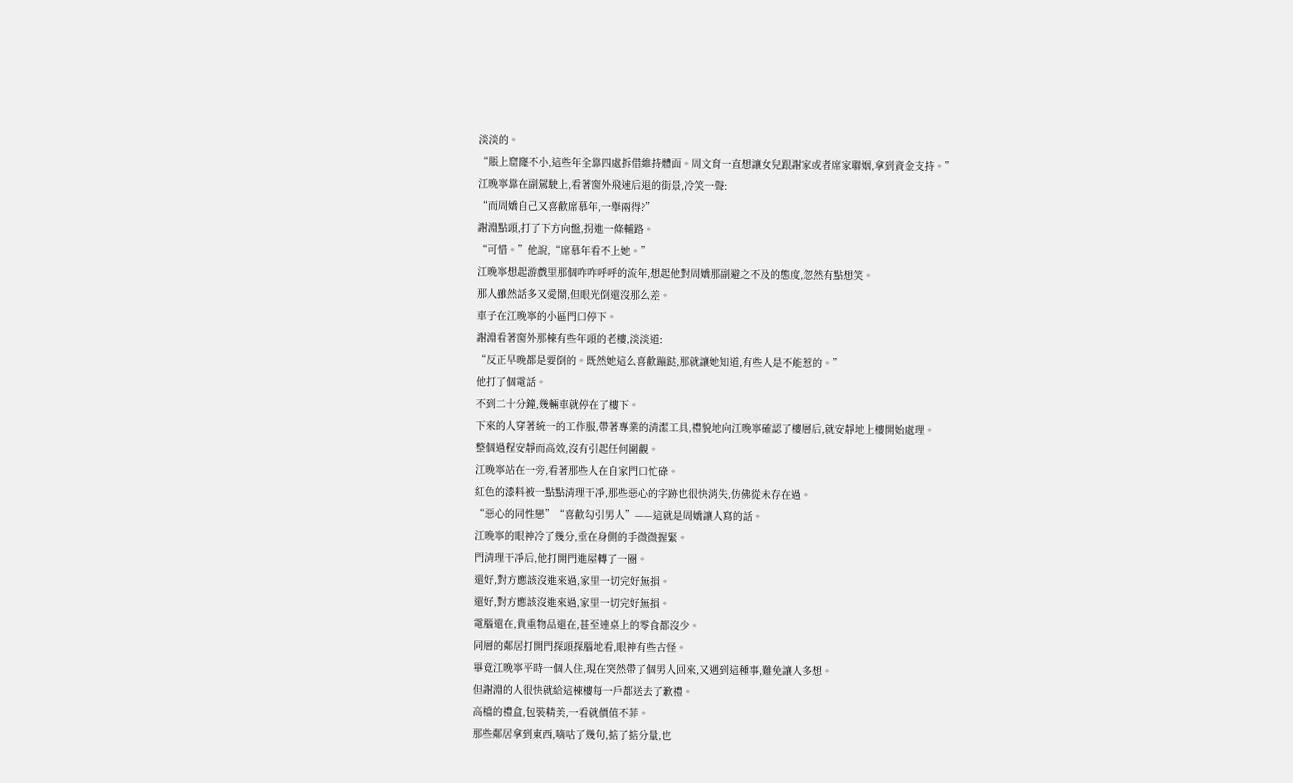淡淡的。
“賬上窟窿不小,這些年全靠四處拆借維持體面。周文育一直想讓女兒跟謝家或者席家聯姻,拿到資金支持。”
江晚寧靠在副駕駛上,看著窗外飛速后退的街景,冷笑一聲:
“而周嬌自己又喜歡席慕年,一舉兩得?”
謝淵點頭,打了下方向盤,拐進一條輔路。
“可惜。”他說,“席慕年看不上她。”
江晚寧想起游戲里那個咋咋呼呼的流年,想起他對周嬌那副避之不及的態度,忽然有點想笑。
那人雖然話多又愛鬧,但眼光倒還沒那么差。
車子在江晚寧的小區門口停下。
謝淵看著窗外那棟有些年頭的老樓,淡淡道:
“反正早晚都是要倒的。既然她這么喜歡蹦跶,那就讓她知道,有些人是不能惹的。”
他打了個電話。
不到二十分鐘,幾輛車就停在了樓下。
下來的人穿著統一的工作服,帶著專業的清潔工具,禮貌地向江晚寧確認了樓層后,就安靜地上樓開始處理。
整個過程安靜而高效,沒有引起任何圍觀。
江晚寧站在一旁,看著那些人在自家門口忙碌。
紅色的漆料被一點點清理干凈,那些惡心的字跡也很快消失,仿佛從未存在過。
“惡心的同性戀”“喜歡勾引男人”——這就是周嬌讓人寫的話。
江晚寧的眼神冷了幾分,垂在身側的手微微握緊。
門清理干凈后,他打開門進屋轉了一圈。
還好,對方應該沒進來過,家里一切完好無損。
還好,對方應該沒進來過,家里一切完好無損。
電腦還在,貴重物品還在,甚至連桌上的零食都沒少。
同層的鄰居打開門探頭探腦地看,眼神有些古怪。
畢竟江晚寧平時一個人住,現在突然帶了個男人回來,又遇到這種事,難免讓人多想。
但謝淵的人很快就給這棟樓每一戶都送去了歉禮。
高檔的禮盒,包裝精美,一看就價值不菲。
那些鄰居拿到東西,嘀咕了幾句,掂了掂分量,也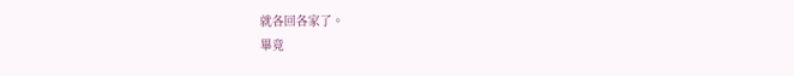就各回各家了。
畢竟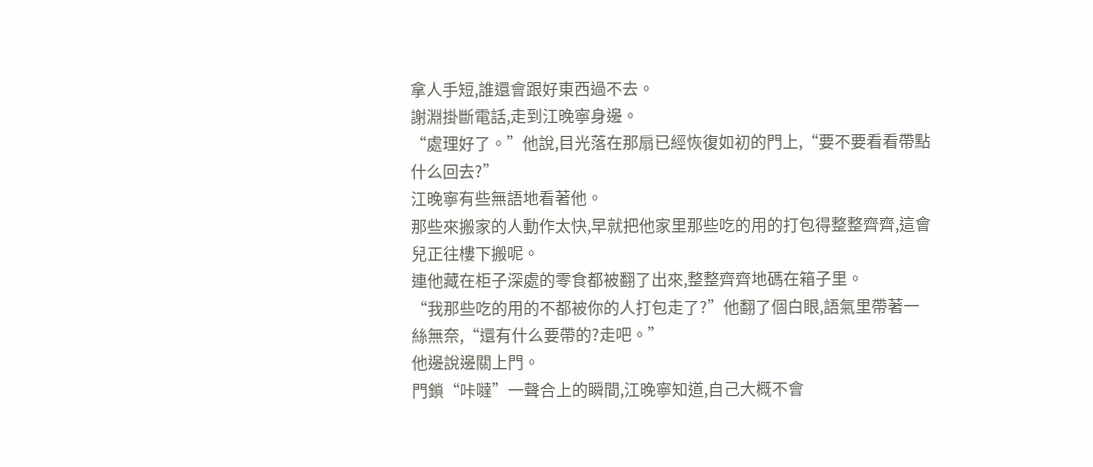拿人手短,誰還會跟好東西過不去。
謝淵掛斷電話,走到江晚寧身邊。
“處理好了。”他說,目光落在那扇已經恢復如初的門上,“要不要看看帶點什么回去?”
江晚寧有些無語地看著他。
那些來搬家的人動作太快,早就把他家里那些吃的用的打包得整整齊齊,這會兒正往樓下搬呢。
連他藏在柜子深處的零食都被翻了出來,整整齊齊地碼在箱子里。
“我那些吃的用的不都被你的人打包走了?”他翻了個白眼,語氣里帶著一絲無奈,“還有什么要帶的?走吧。”
他邊說邊關上門。
門鎖“咔噠”一聲合上的瞬間,江晚寧知道,自己大概不會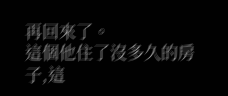再回來了。
這個他住了沒多久的房子,這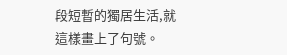段短暫的獨居生活,就這樣畫上了句號。